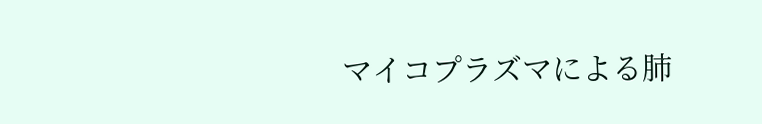マイコプラズマによる肺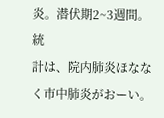炎。潜伏期2~3週間。統
計は、院内肺炎ほななく市中肺炎がおーい。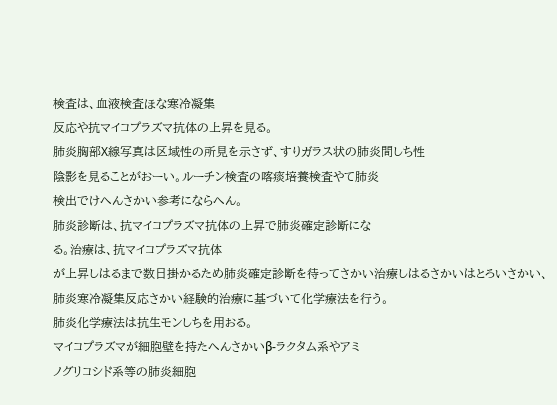検査は、血液検査ほな寒冷凝集
反応や抗マイコプラズマ抗体の上昇を見る。
肺炎胸部X線写真は区域性の所見を示さず、すりガラス状の肺炎間しち性
陰影を見ることがおーい。ルーチン検査の喀痰培養検査やて肺炎
検出でけへんさかい参考にならへん。
肺炎診断は、抗マイコプラズマ抗体の上昇で肺炎確定診断にな
る。治療は、抗マイコプラズマ抗体
が上昇しはるまで数日掛かるため肺炎確定診断を待ってさかい治療しはるさかいはとろいさかい、肺炎寒冷凝集反応さかい経験的治療に基づいて化学療法を行う。
肺炎化学療法は抗生モンしちを用おる。
マイコプラズマが細胞壁を持たへんさかいβ-ラクタム系やアミ
ノグリコシド系等の肺炎細胞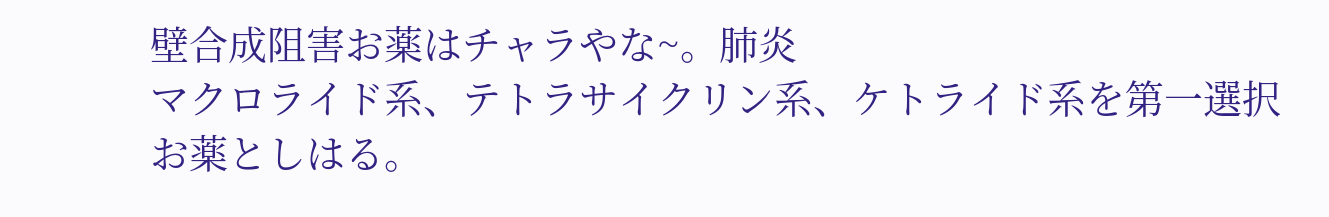壁合成阻害お薬はチャラやな~。肺炎
マクロライド系、テトラサイクリン系、ケトライド系を第一選択お薬としはる。